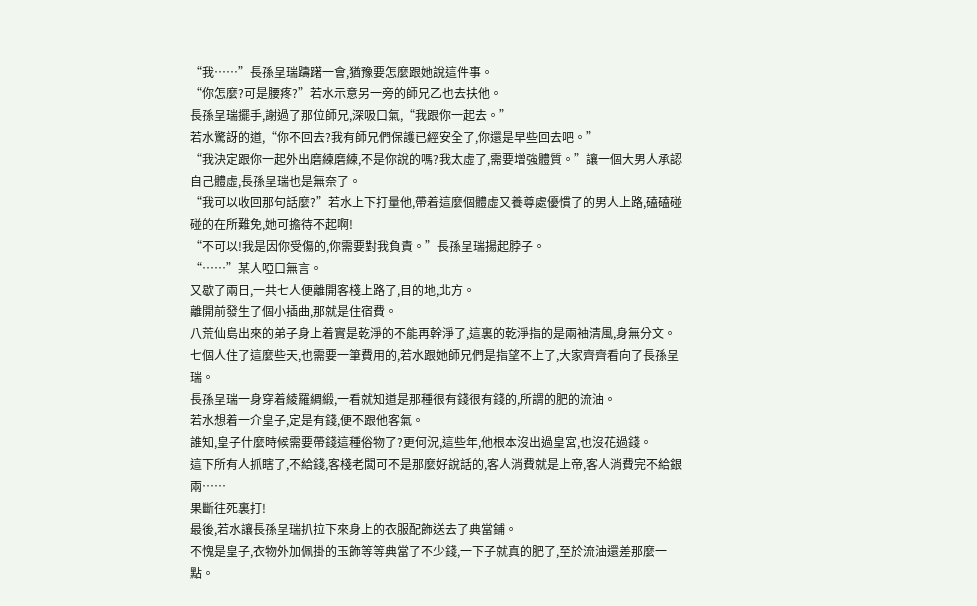“我……”長孫呈瑞躊躇一會,猶豫要怎麼跟她說這件事。
“你怎麼?可是腰疼?”若水示意另一旁的師兄乙也去扶他。
長孫呈瑞擺手,謝過了那位師兄,深吸口氣,“我跟你一起去。”
若水驚訝的道,“你不回去?我有師兄們保護已經安全了,你還是早些回去吧。”
“我決定跟你一起外出磨練磨練,不是你說的嗎?我太虛了,需要增強體質。”讓一個大男人承認自己體虛,長孫呈瑞也是無奈了。
“我可以收回那句話麼?”若水上下打量他,帶着這麼個體虛又養尊處優慣了的男人上路,磕磕碰碰的在所難免,她可擔待不起啊!
“不可以!我是因你受傷的,你需要對我負責。”長孫呈瑞揚起脖子。
“……”某人啞口無言。
又歇了兩日,一共七人便離開客棧上路了,目的地,北方。
離開前發生了個小插曲,那就是住宿費。
八荒仙島出來的弟子身上着實是乾淨的不能再幹淨了,這裏的乾淨指的是兩袖清風,身無分文。
七個人住了這麼些天,也需要一筆費用的,若水跟她師兄們是指望不上了,大家齊齊看向了長孫呈瑞。
長孫呈瑞一身穿着綾羅綢緞,一看就知道是那種很有錢很有錢的,所謂的肥的流油。
若水想着一介皇子,定是有錢,便不跟他客氣。
誰知,皇子什麼時候需要帶錢這種俗物了?更何況,這些年,他根本沒出過皇宮,也沒花過錢。
這下所有人抓瞎了,不給錢,客棧老闆可不是那麼好說話的,客人消費就是上帝,客人消費完不給銀兩……
果斷往死裏打!
最後,若水讓長孫呈瑞扒拉下來身上的衣服配飾送去了典當鋪。
不愧是皇子,衣物外加佩掛的玉飾等等典當了不少錢,一下子就真的肥了,至於流油還差那麼一點。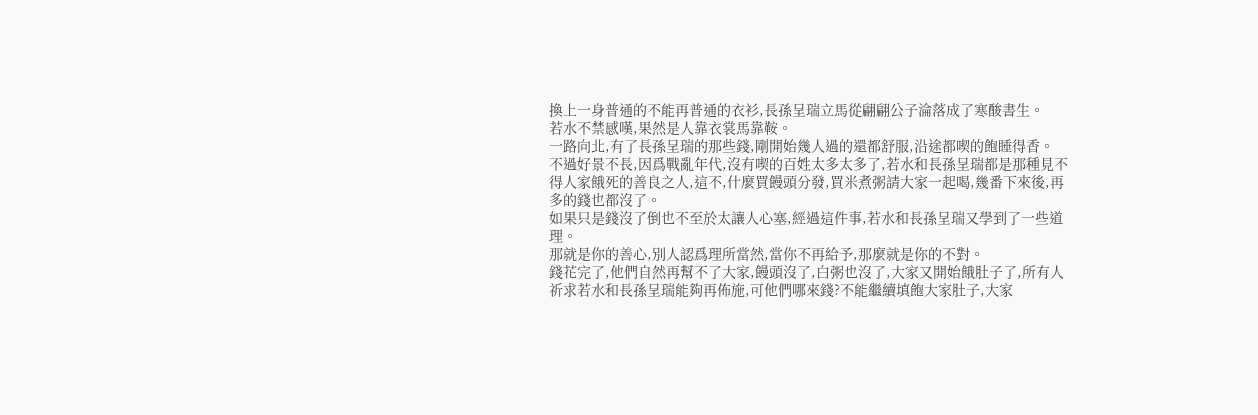換上一身普通的不能再普通的衣衫,長孫呈瑞立馬從翩翩公子淪落成了寒酸書生。
若水不禁感嘆,果然是人靠衣裳馬靠鞍。
一路向北,有了長孫呈瑞的那些錢,剛開始幾人過的還都舒服,沿途都喫的飽睡得香。
不過好景不長,因爲戰亂年代,沒有喫的百姓太多太多了,若水和長孫呈瑞都是那種見不得人家餓死的善良之人,這不,什麼買饅頭分發,買米煮粥請大家一起喝,幾番下來後,再多的錢也都沒了。
如果只是錢沒了倒也不至於太讓人心塞,經過這件事,若水和長孫呈瑞又學到了一些道理。
那就是你的善心,別人認爲理所當然,當你不再給予,那麼就是你的不對。
錢花完了,他們自然再幫不了大家,饅頭沒了,白粥也沒了,大家又開始餓肚子了,所有人祈求若水和長孫呈瑞能夠再佈施,可他們哪來錢?不能繼續填飽大家肚子,大家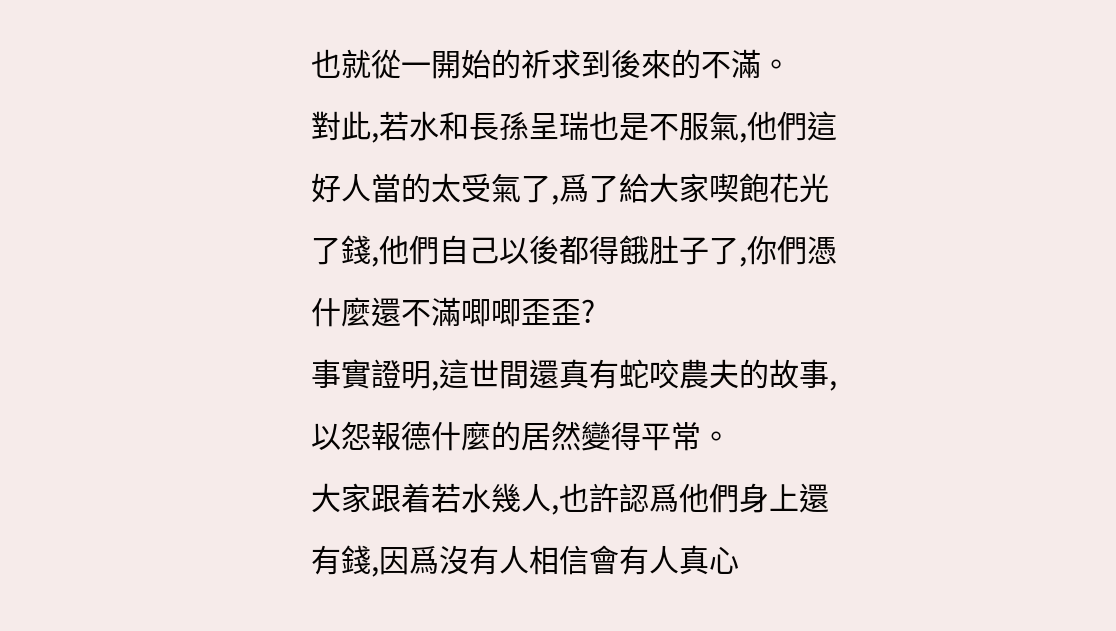也就從一開始的祈求到後來的不滿。
對此,若水和長孫呈瑞也是不服氣,他們這好人當的太受氣了,爲了給大家喫飽花光了錢,他們自己以後都得餓肚子了,你們憑什麼還不滿唧唧歪歪?
事實證明,這世間還真有蛇咬農夫的故事,以怨報德什麼的居然變得平常。
大家跟着若水幾人,也許認爲他們身上還有錢,因爲沒有人相信會有人真心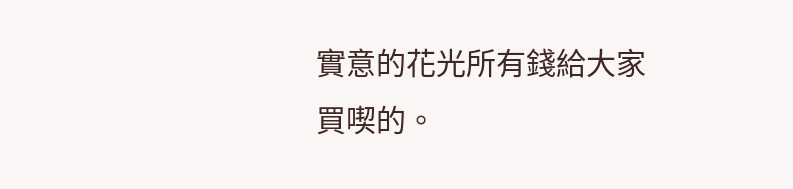實意的花光所有錢給大家買喫的。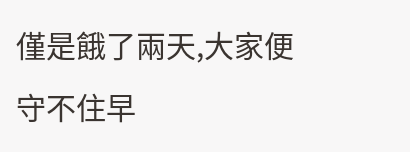僅是餓了兩天,大家便守不住早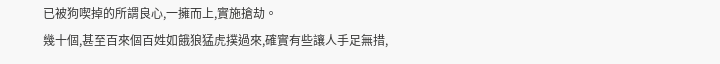已被狗喫掉的所謂良心,一擁而上,實施搶劫。
幾十個,甚至百來個百姓如餓狼猛虎撲過來,確實有些讓人手足無措,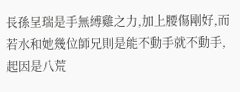長孫呈瑞是手無縛雞之力,加上腰傷剛好,而若水和她幾位師兄則是能不動手就不動手,起因是八荒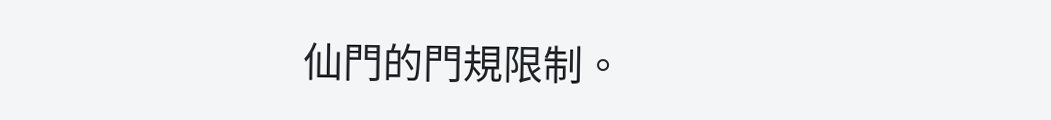仙門的門規限制。